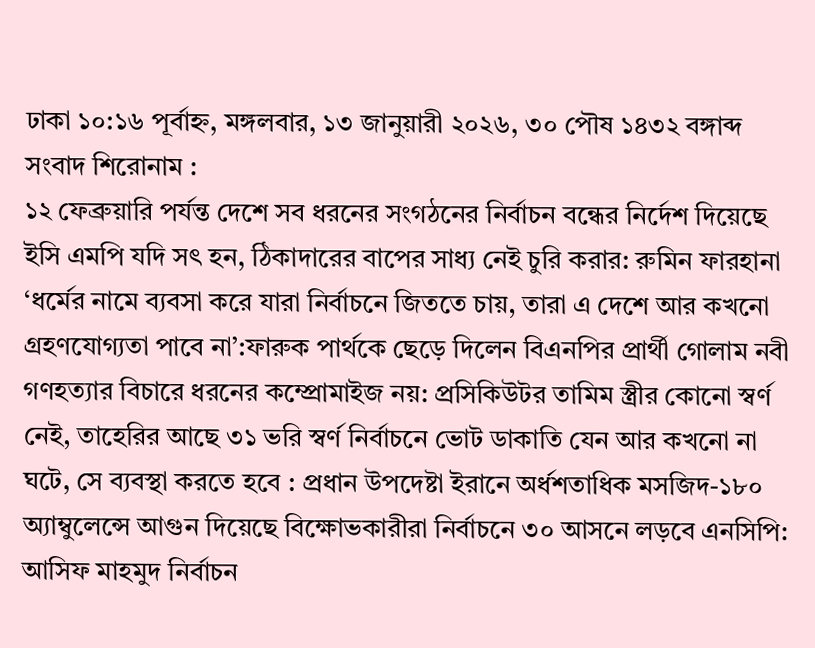ঢাকা ১০:১৬ পূর্বাহ্ন, মঙ্গলবার, ১৩ জানুয়ারী ২০২৬, ৩০ পৌষ ১৪৩২ বঙ্গাব্দ
সংবাদ শিরোনাম :
১২ ফেব্রুয়ারি পর্যন্ত দেশে সব ধরনের সংগঠনের নির্বাচন বন্ধের নির্দেশ দিয়েছে ইসি এমপি যদি সৎ হন, ঠিকাদারের বাপের সাধ্য নেই চুরি করার: রুমিন ফারহানা ‘ধর্মের নামে ব্যবসা করে যারা নির্বাচনে জিততে চায়, তারা এ দেশে আর কখনো গ্রহণযোগ্যতা পাবে না’:ফারুক পার্থকে ছেড়ে দিলেন বিএনপির প্রার্থী গোলাম নবী গণহত্যার বিচারে ধরনের কম্প্রোমাইজ নয়: প্রসিকিউটর তামিম স্ত্রীর কোনো স্বর্ণ নেই, তাহেরির আছে ৩১ ভরি স্বর্ণ নির্বাচনে ভোট ডাকাতি যেন আর কখনো না ঘটে, সে ব্যবস্থা করতে হবে : প্রধান উপদেষ্টা ইরানে অর্ধশতাধিক মসজিদ-১৮০ অ্যাম্বুলেন্সে আগুন দিয়েছে বিক্ষোভকারীরা নির্বাচনে ৩০ আসনে লড়বে এনসিপি: আসিফ মাহমুদ নির্বাচন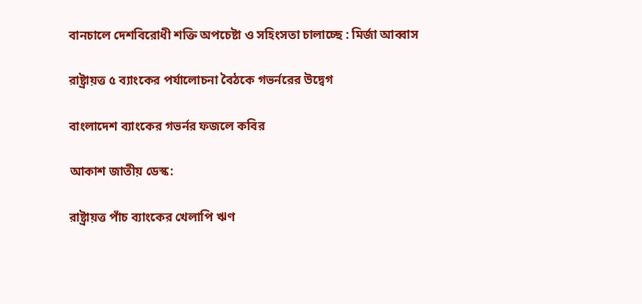বানচালে দেশবিরোধী শক্তি অপচেষ্টা ও সহিংসতা চালাচ্ছে : মির্জা আব্বাস

রাষ্ট্রায়ত্ত ৫ ব্যাংকের পর্যালোচনা বৈঠকে গভর্নরের উদ্বেগ

বাংলাদেশ ব্যাংকের গভর্নর ফজলে কবির

আকাশ জাতীয় ডেস্ক:

রাষ্ট্রায়ত্ত পাঁচ ব্যাংকের খেলাপি ঋণ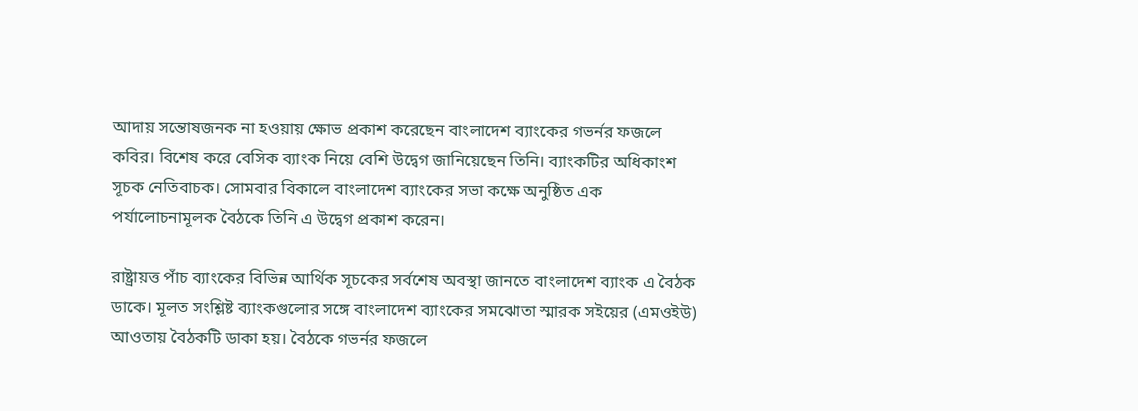আদায় সন্তোষজনক না হওয়ায় ক্ষোভ প্রকাশ করেছেন বাংলাদেশ ব্যাংকের গভর্নর ফজলে কবির। বিশেষ করে বেসিক ব্যাংক নিয়ে বেশি উদ্বেগ জানিয়েছেন তিনি। ব্যাংকটির অধিকাংশ সূচক নেতিবাচক। সোমবার বিকালে বাংলাদেশ ব্যাংকের সভা কক্ষে অনুষ্ঠিত এক পর্যালোচনামূলক বৈঠকে তিনি এ উদ্বেগ প্রকাশ করেন।

রাষ্ট্রায়ত্ত পাঁচ ব্যাংকের বিভিন্ন আর্থিক সূচকের সর্বশেষ অবস্থা জানতে বাংলাদেশ ব্যাংক এ বৈঠক ডাকে। মূলত সংশ্লিষ্ট ব্যাংকগুলোর সঙ্গে বাংলাদেশ ব্যাংকের সমঝোতা স্মারক সইয়ের (এমওইউ) আওতায় বৈঠকটি ডাকা হয়। বৈঠকে গভর্নর ফজলে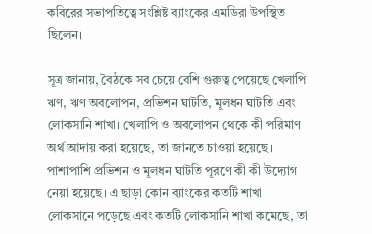কবিরের সভাপতিত্বে সংশ্লিষ্ট ব্যাংকের এমডিরা উপস্থিত ছিলেন।

সূত্র জানায়, বৈঠকে সব চেয়ে বেশি গুরুত্ব পেয়েছে খেলাপি ঋণ, ঋণ অবলোপন, প্রভিশন ঘাটতি, মূলধন ঘাটতি এবং লোকসানি শাখা। খেলাপি ও অবলোপন থেকে কী পরিমাণ অর্থ আদায় করা হয়েছে, তা জানতে চাওয়া হয়েছে। পাশাপাশি প্রভিশন ও মূলধন ঘাটতি পূরণে কী কী উদ্যোগ নেয়া হয়েছে। এ ছাড়া কোন ব্যাংকের কতটি শাখা লোকসানে পড়েছে এবং কতটি লোকসানি শাখা কমেছে, তা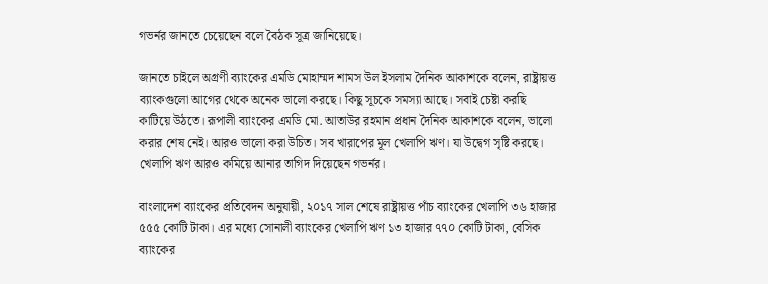গভর্নর জানতে চেয়েছেন বলে বৈঠক সূত্র জানিয়েছে।

জানতে চাইলে অগ্রণী ব্যাংকের এমডি মোহাম্মদ শামস উল ইসলাম দৈনিক আকাশকে বলেন, রাষ্ট্রায়ত্ত ব্যাংকগুলো আগের থেকে অনেক ভালো করছে। কিছু সূচকে সমস্যা আছে। সবাই চেষ্টা করছি কাটিয়ে উঠতে। রূপালী ব্যাংকের এমডি মো. আতাউর রহমান প্রধান দৈনিক আকাশকে বলেন, ভালো করার শেষ নেই। আরও ভালো করা উচিত। সব খারাপের মূল খেলাপি ঋণ। যা উদ্বেগ সৃষ্টি করছে। খেলাপি ঋণ আরও কমিয়ে আনার তাগিদ দিয়েছেন গভর্নর।

বাংলাদেশ ব্যাংকের প্রতিবেদন অনুযায়ী, ২০১৭ সাল শেষে রাষ্ট্রায়ত্ত পাঁচ ব্যাংকের খেলাপি ৩৬ হাজার ৫৫৫ কোটি টাকা। এর মধ্যে সোনালী ব্যাংকের খেলাপি ঋণ ১৩ হাজার ৭৭০ কোটি টাকা, বেসিক ব্যাংকের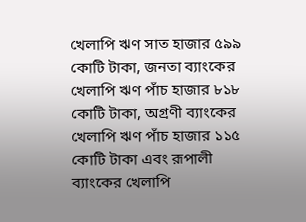খেলাপি ঋণ সাত হাজার ৫৯৯ কোটি টাকা, জনতা ব্যাংকের খেলাপি ঋণ পাঁচ হাজার ৮১৮ কোটি টাকা, অগ্রণী ব্যাংকের খেলাপি ঋণ পাঁচ হাজার ১১৫ কোটি টাকা এবং রূপালী ব্যাংকের খেলাপি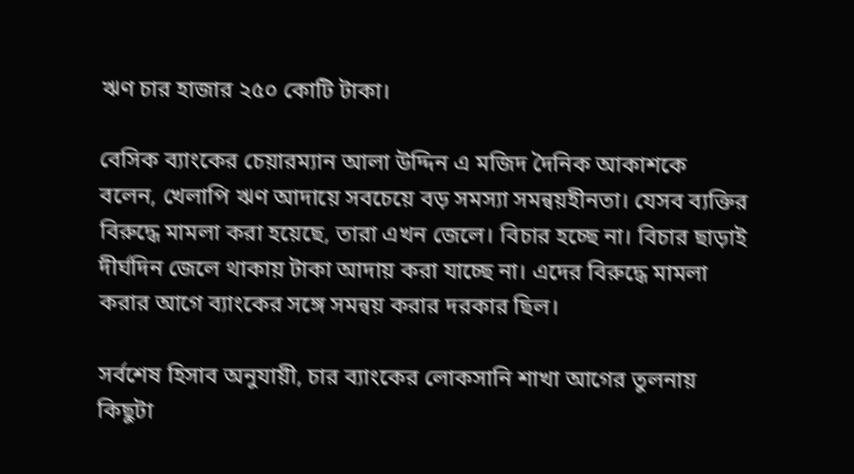ঋণ চার হাজার ২৫০ কোটি টাকা।

বেসিক ব্যাংকের চেয়ারম্যান আলা উদ্দিন এ মজিদ দৈনিক আকাশকে বলেন, খেলাপি ঋণ আদায়ে সবচেয়ে বড় সমস্যা সমন্বয়হীনতা। যেসব ব্যক্তির বিরুদ্ধে মামলা করা হয়েছে, তারা এখন জেলে। বিচার হচ্ছে না। বিচার ছাড়াই দীর্ঘদিন জেলে থাকায় টাকা আদায় করা যাচ্ছে না। এদের বিরুদ্ধে মামলা করার আগে ব্যাংকের সঙ্গে সমন্বয় করার দরকার ছিল।

সর্বশেষ হিসাব অনুযায়ী, চার ব্যাংকের লোকসানি শাখা আগের তুলনায় কিছুটা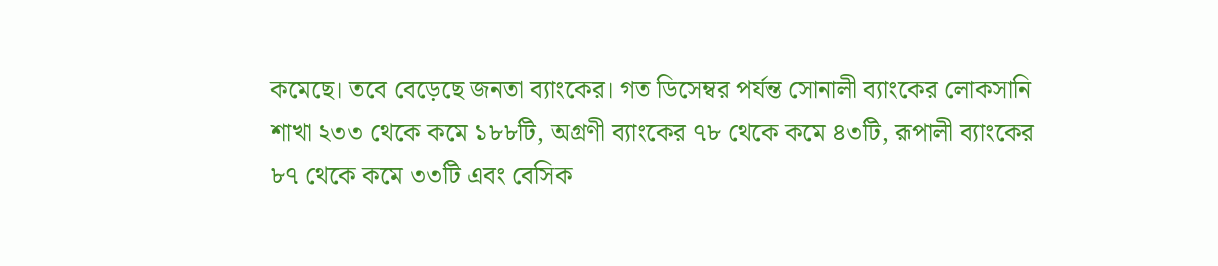কমেছে। তবে বেড়েছে জনতা ব্যাংকের। গত ডিসেম্বর পর্যন্ত সোনালী ব্যাংকের লোকসানি শাখা ২৩৩ থেকে কমে ১৮৮টি, অগ্রণী ব্যাংকের ৭৮ থেকে কমে ৪৩টি, রূপালী ব্যাংকের ৮৭ থেকে কমে ৩৩টি এবং বেসিক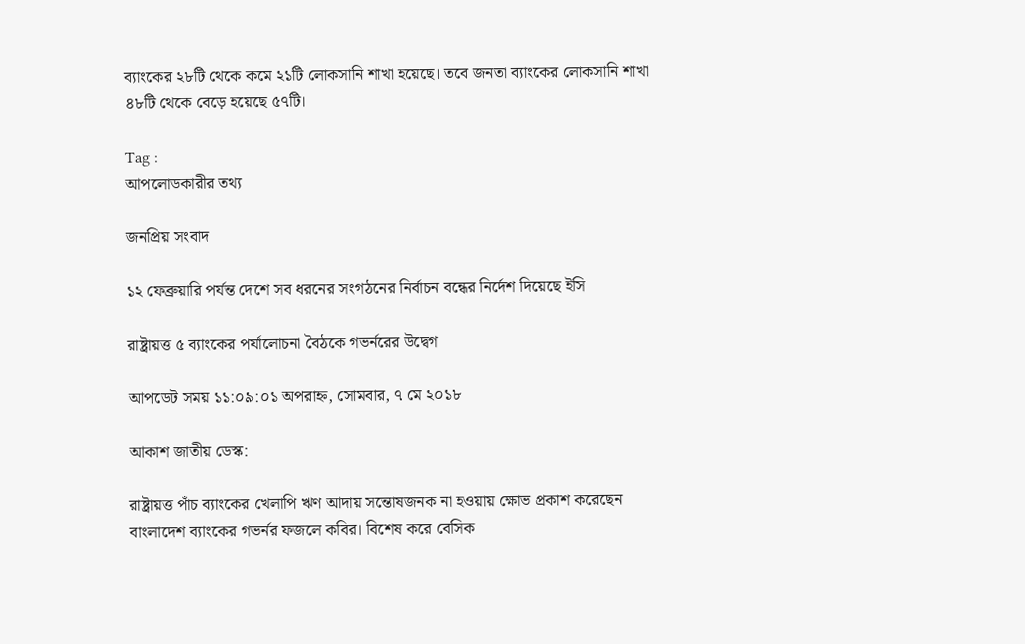ব্যাংকের ২৮টি থেকে কমে ২১টি লোকসানি শাখা হয়েছে। তবে জনতা ব্যাংকের লোকসানি শাখা ৪৮টি থেকে বেড়ে হয়েছে ৫৭টি।

Tag :
আপলোডকারীর তথ্য

জনপ্রিয় সংবাদ

১২ ফেব্রুয়ারি পর্যন্ত দেশে সব ধরনের সংগঠনের নির্বাচন বন্ধের নির্দেশ দিয়েছে ইসি

রাষ্ট্রায়ত্ত ৫ ব্যাংকের পর্যালোচনা বৈঠকে গভর্নরের উদ্বেগ

আপডেট সময় ১১:০৯:০১ অপরাহ্ন, সোমবার, ৭ মে ২০১৮

আকাশ জাতীয় ডেস্ক:

রাষ্ট্রায়ত্ত পাঁচ ব্যাংকের খেলাপি ঋণ আদায় সন্তোষজনক না হওয়ায় ক্ষোভ প্রকাশ করেছেন বাংলাদেশ ব্যাংকের গভর্নর ফজলে কবির। বিশেষ করে বেসিক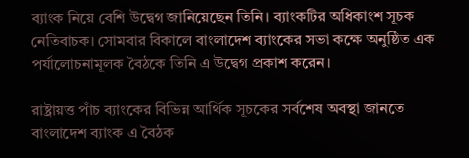ব্যাংক নিয়ে বেশি উদ্বেগ জানিয়েছেন তিনি। ব্যাংকটির অধিকাংশ সূচক নেতিবাচক। সোমবার বিকালে বাংলাদেশ ব্যাংকের সভা কক্ষে অনুষ্ঠিত এক পর্যালোচনামূলক বৈঠকে তিনি এ উদ্বেগ প্রকাশ করেন।

রাষ্ট্রায়ত্ত পাঁচ ব্যাংকের বিভিন্ন আর্থিক সূচকের সর্বশেষ অবস্থা জানতে বাংলাদেশ ব্যাংক এ বৈঠক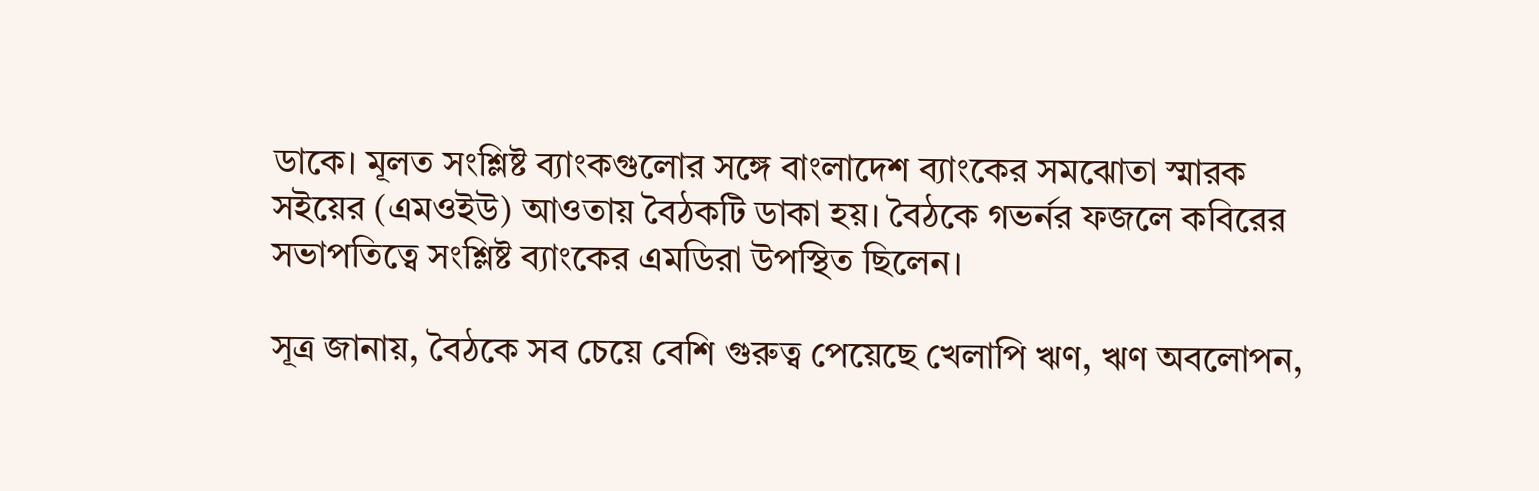ডাকে। মূলত সংশ্লিষ্ট ব্যাংকগুলোর সঙ্গে বাংলাদেশ ব্যাংকের সমঝোতা স্মারক সইয়ের (এমওইউ) আওতায় বৈঠকটি ডাকা হয়। বৈঠকে গভর্নর ফজলে কবিরের সভাপতিত্বে সংশ্লিষ্ট ব্যাংকের এমডিরা উপস্থিত ছিলেন।

সূত্র জানায়, বৈঠকে সব চেয়ে বেশি গুরুত্ব পেয়েছে খেলাপি ঋণ, ঋণ অবলোপন,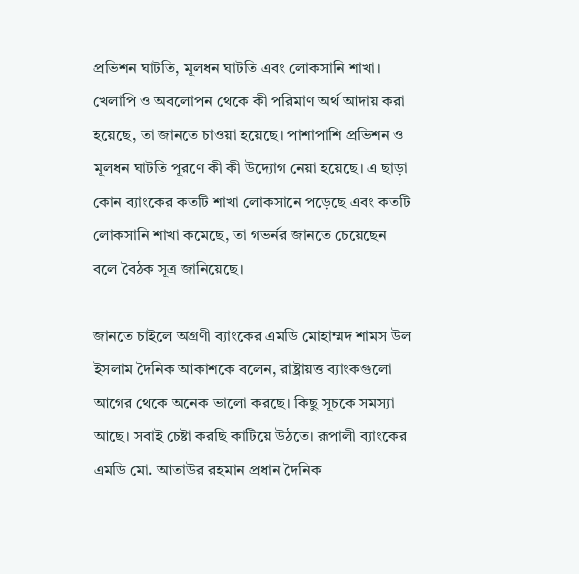প্রভিশন ঘাটতি, মূলধন ঘাটতি এবং লোকসানি শাখা। খেলাপি ও অবলোপন থেকে কী পরিমাণ অর্থ আদায় করা হয়েছে, তা জানতে চাওয়া হয়েছে। পাশাপাশি প্রভিশন ও মূলধন ঘাটতি পূরণে কী কী উদ্যোগ নেয়া হয়েছে। এ ছাড়া কোন ব্যাংকের কতটি শাখা লোকসানে পড়েছে এবং কতটি লোকসানি শাখা কমেছে, তা গভর্নর জানতে চেয়েছেন বলে বৈঠক সূত্র জানিয়েছে।

জানতে চাইলে অগ্রণী ব্যাংকের এমডি মোহাম্মদ শামস উল ইসলাম দৈনিক আকাশকে বলেন, রাষ্ট্রায়ত্ত ব্যাংকগুলো আগের থেকে অনেক ভালো করছে। কিছু সূচকে সমস্যা আছে। সবাই চেষ্টা করছি কাটিয়ে উঠতে। রূপালী ব্যাংকের এমডি মো. আতাউর রহমান প্রধান দৈনিক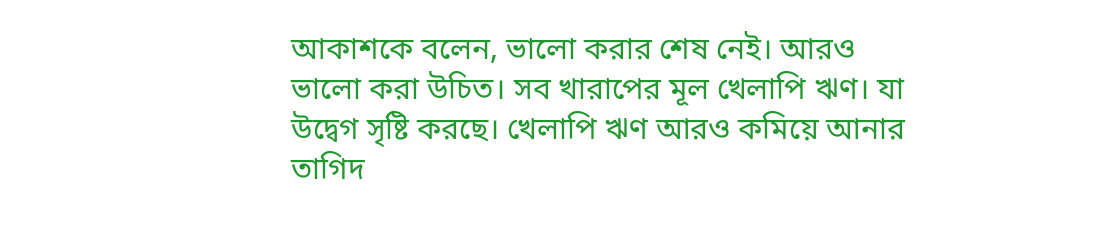আকাশকে বলেন, ভালো করার শেষ নেই। আরও ভালো করা উচিত। সব খারাপের মূল খেলাপি ঋণ। যা উদ্বেগ সৃষ্টি করছে। খেলাপি ঋণ আরও কমিয়ে আনার তাগিদ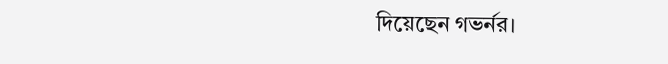দিয়েছেন গভর্নর।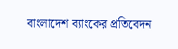বাংলাদেশ ব্যাংকের প্রতিবেদন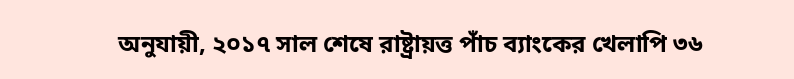অনুযায়ী, ২০১৭ সাল শেষে রাষ্ট্রায়ত্ত পাঁচ ব্যাংকের খেলাপি ৩৬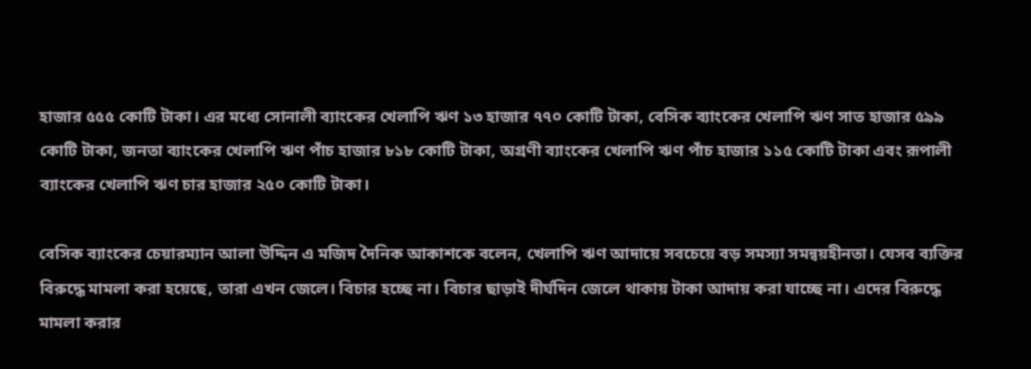হাজার ৫৫৫ কোটি টাকা। এর মধ্যে সোনালী ব্যাংকের খেলাপি ঋণ ১৩ হাজার ৭৭০ কোটি টাকা, বেসিক ব্যাংকের খেলাপি ঋণ সাত হাজার ৫৯৯ কোটি টাকা, জনতা ব্যাংকের খেলাপি ঋণ পাঁচ হাজার ৮১৮ কোটি টাকা, অগ্রণী ব্যাংকের খেলাপি ঋণ পাঁচ হাজার ১১৫ কোটি টাকা এবং রূপালী ব্যাংকের খেলাপি ঋণ চার হাজার ২৫০ কোটি টাকা।

বেসিক ব্যাংকের চেয়ারম্যান আলা উদ্দিন এ মজিদ দৈনিক আকাশকে বলেন, খেলাপি ঋণ আদায়ে সবচেয়ে বড় সমস্যা সমন্বয়হীনতা। যেসব ব্যক্তির বিরুদ্ধে মামলা করা হয়েছে, তারা এখন জেলে। বিচার হচ্ছে না। বিচার ছাড়াই দীর্ঘদিন জেলে থাকায় টাকা আদায় করা যাচ্ছে না। এদের বিরুদ্ধে মামলা করার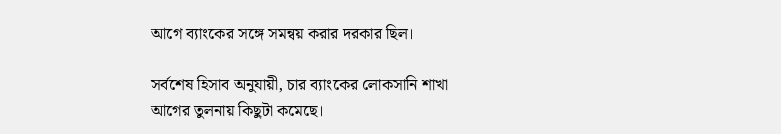আগে ব্যাংকের সঙ্গে সমন্বয় করার দরকার ছিল।

সর্বশেষ হিসাব অনুযায়ী, চার ব্যাংকের লোকসানি শাখা আগের তুলনায় কিছুটা কমেছে।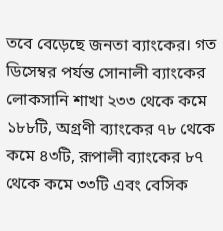তবে বেড়েছে জনতা ব্যাংকের। গত ডিসেম্বর পর্যন্ত সোনালী ব্যাংকের লোকসানি শাখা ২৩৩ থেকে কমে ১৮৮টি, অগ্রণী ব্যাংকের ৭৮ থেকে কমে ৪৩টি, রূপালী ব্যাংকের ৮৭ থেকে কমে ৩৩টি এবং বেসিক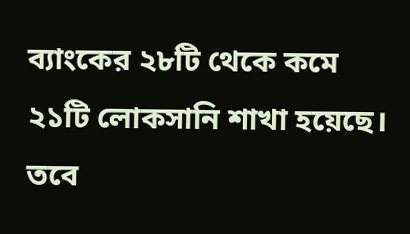ব্যাংকের ২৮টি থেকে কমে ২১টি লোকসানি শাখা হয়েছে। তবে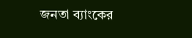জনতা ব্যাংকের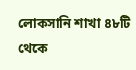লোকসানি শাখা ৪৮টি থেকে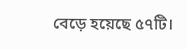বেড়ে হয়েছে ৫৭টি।